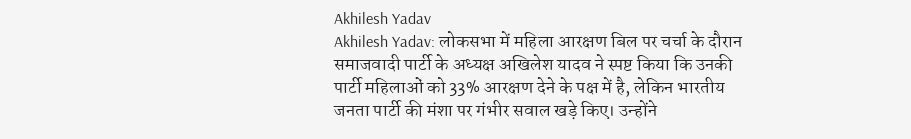Akhilesh Yadav
Akhilesh Yadav: लोकसभा में महिला आरक्षण बिल पर चर्चा के दौरान समाजवादी पार्टी के अध्यक्ष अखिलेश यादव ने स्पष्ट किया कि उनकी पार्टी महिलाओं को 33% आरक्षण देने के पक्ष में है, लेकिन भारतीय जनता पार्टी की मंशा पर गंभीर सवाल खड़े किए। उन्होंने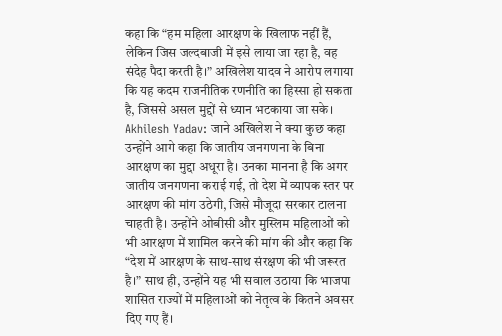कहा कि “हम महिला आरक्षण के खिलाफ नहीं हैं, लेकिन जिस जल्दबाजी में इसे लाया जा रहा है, वह संदेह पैदा करती है।” अखिलेश यादव ने आरोप लगाया कि यह कदम राजनीतिक रणनीति का हिस्सा हो सकता है, जिससे असल मुद्दों से ध्यान भटकाया जा सके।
Akhilesh Yadav: जाने अखिलेश ने क्या कुछ कहा
उन्होंने आगे कहा कि जातीय जनगणना के बिना आरक्षण का मुद्दा अधूरा है। उनका मानना है कि अगर जातीय जनगणना कराई गई, तो देश में व्यापक स्तर पर आरक्षण की मांग उठेगी, जिसे मौजूदा सरकार टालना चाहती है। उन्होंने ओबीसी और मुस्लिम महिलाओं को भी आरक्षण में शामिल करने की मांग की और कहा कि “देश में आरक्षण के साथ-साथ संरक्षण की भी जरूरत है।” साथ ही, उन्होंने यह भी सवाल उठाया कि भाजपा शासित राज्यों में महिलाओं को नेतृत्व के कितने अवसर दिए गए हैं।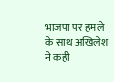भाजपा पर हमले के साथ अखिलेश ने कही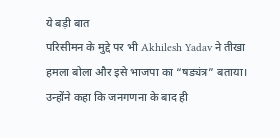ये बड़ी बात
परिसीमन के मुद्दे पर भी Akhilesh Yadav ने तीखा हमला बोला और इसे भाजपा का “षड्यंत्र” बताया। उन्होंने कहा कि जनगणना के बाद ही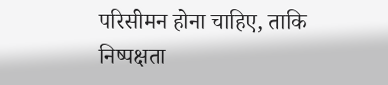परिसीमन होना चाहिए, ताकि निष्पक्षता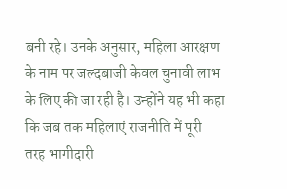बनी रहे। उनके अनुसार, महिला आरक्षण के नाम पर जल्दबाजी केवल चुनावी लाभ के लिए की जा रही है। उन्होंने यह भी कहा कि जब तक महिलाएं राजनीति में पूरी तरह भागीदारी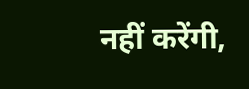नहीं करेंगी,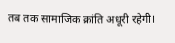तब तक सामाजिक क्रांति अधूरी रहेगी।